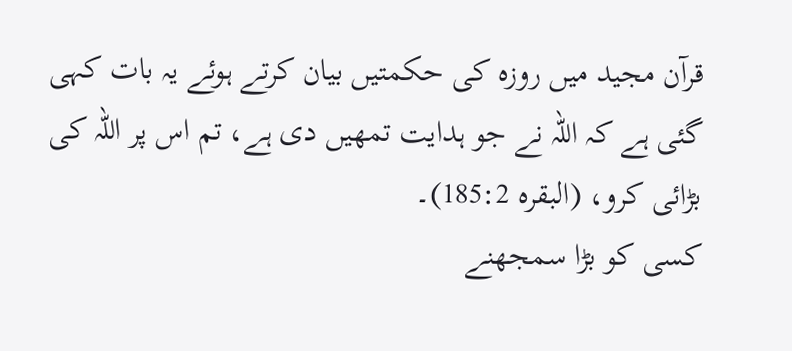قرآن مجید میں روزہ کی حکمتیں بیان کرتے ہوئے یہ بات کہی گئی ہے کہ اللہ نے جو ہدایت تمھیں دی ہے، تم اس پر اللہ کی بڑائی کرو، (البقرہ 185:2)۔
کسی کو بڑا سمجھنے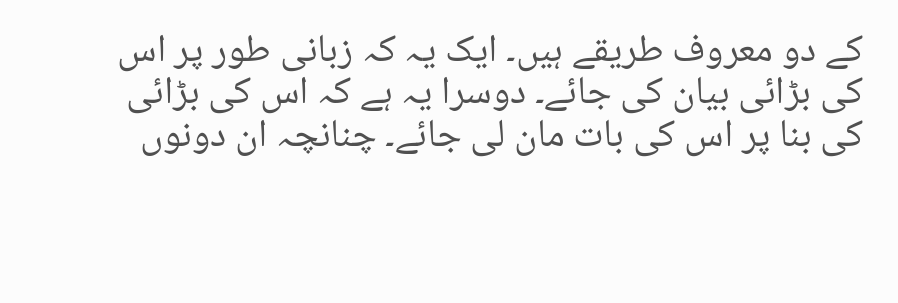کے دو معروف طریقے ہیں۔ ایک یہ کہ زبانی طور پر اس کی بڑائی بیان کی جائے۔ دوسرا یہ ہے کہ اس کی بڑائی کی بنا پر اس کی بات مان لی جائے۔ چنانچہ ان دونوں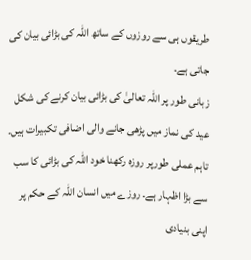طریقوں ہی سے روزوں کے ساتھ اللہ کی بڑائی بیان کی جاتی ہے۔
زبانی طور پر اللہ تعالیٰ کی بڑائی بیان کرنے کی شکل عید کی نماز میں پڑھی جانے والی اضافی تکبیرات ہیں۔ تاہم عملی طورپر روزہ رکھنا خود اللہ کی بڑائی کا سب سے بڑا اظہار ہے۔ روزے میں انسان اللہ کے حکم پر اپنی بنیادی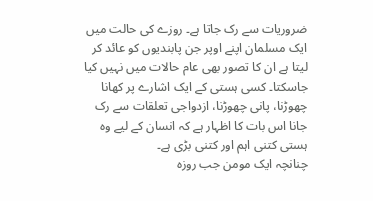ضروریات سے رک جاتا ہے۔ روزے کی حالت میں ایک مسلمان اپنے اوپر جن پابندیوں کو عائد کر لیتا ہے ان کا تصور بھی عام حالات میں نہیں کیا جاسکتا۔ کسی ہستی کے ایک اشارے پر کھانا چھوڑنا، پانی چھوڑنا، ازدواجی تعلقات سے رک جانا اس بات کا اظہار ہے کہ انسان کے لیے وہ ہستی کتنی اہم اور کتنی بڑی ہے۔
چنانچہ ایک مومن جب روزہ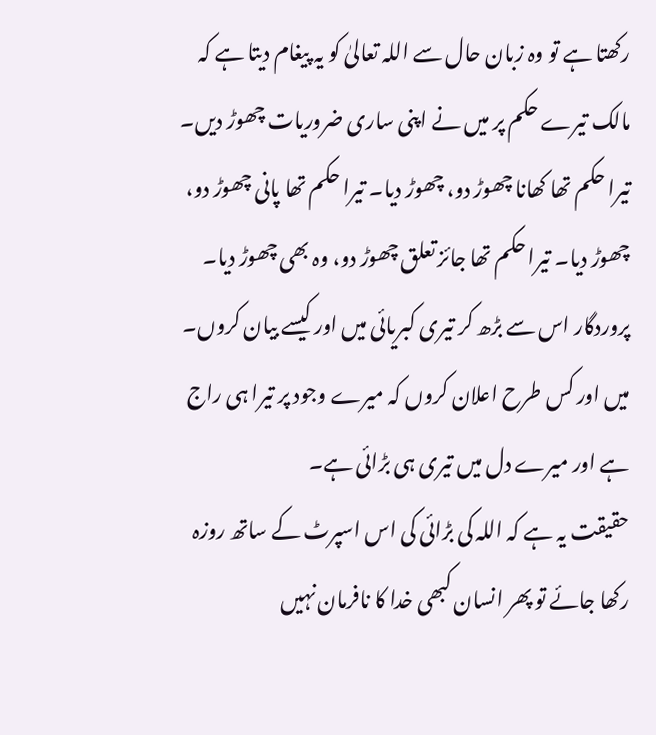رکھتا ہے تو وہ زبان حال سے اللہ تعالیٰ کو یہ پیغام دیتا ہے کہ مالک تیرے حکم پر میں نے اپنی ساری ضروریات چھوڑ دیں۔ تیرا حکم تھا کھانا چھوڑ دو، چھوڑ دیا۔ تیرا حکم تھا پانی چھوڑ دو، چھوڑ دیا۔ تیرا حکم تھا جائز تعلق چھوڑ دو، وہ بھی چھوڑ دیا۔ پروردگار اس سے بڑھ کر تیری کبریائی میں اور کیسے بیان کروں۔ میں اور کس طرح اعلان کروں کہ میرے وجود پر تیرا ہی راج ہے اور میرے دل میں تیری ہی بڑائی ہے۔
حقیقت یہ ہے کہ اللہ کی بڑائی کی اس اسپرٹ کے ساتھ روزہ رکھا جائے تو پھر انسان کبھی خدا کا نافرمان نہیں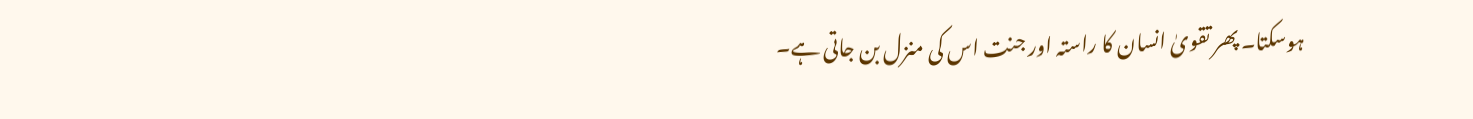ہوسکتا۔ پھر تقویٰ انسان کا راستہ اور جنت اس کی منزل بن جاتی ہے۔